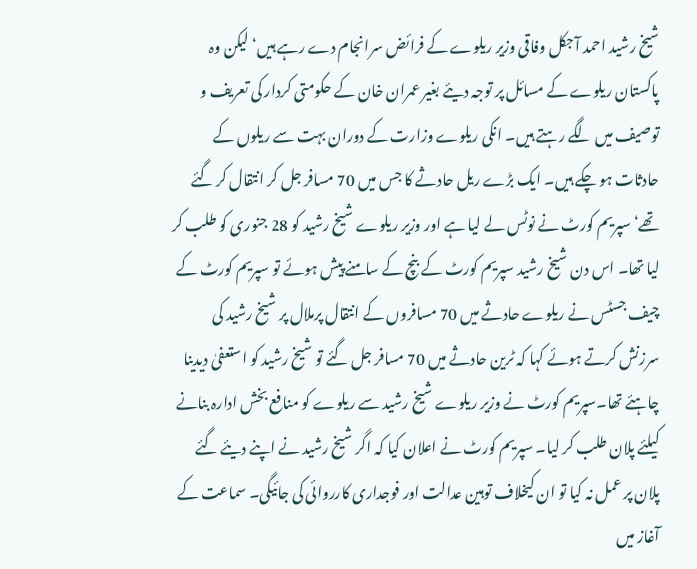شیخ رشید احمد آجکل وفاقی وزیر ریلوے کے فرائض سرانجام دے رہے ہیں‘ لیکن وہ پاکستان ریلوے کے مسائل پر توجہ دیئے بغیر عمران خان کے حکومتی کردار کی تعریف و توصیف میں لگے رہتے ہیں۔ انکی ریلوے وزارت کے دوران بہت سے ریلوں کے حادثات ہو چکے ہیں۔ ایک بڑے ریل حادثے کا جس میں 70 مسافر جل کر انتقال کر گئے تھے‘ سپریم کورٹ نے نوٹس لے لیا ہے اور وزیر ریلوے شیخ رشید کو 28 جنوری کو طلب کر لیا تھا۔ اس دن شیخ رشید سپریم کورٹ کے بنچ کے سامنے پیش ہوئے تو سپریم کورٹ کے چیف جسٹس نے ریلوے حادثے میں 70 مسافروں کے انتقال پرملال پر شیخ رشید کی سرزنش کرتے ہوئے کہا کہ ٹرین حادثے میں 70 مسافر جل گئے تو شیخ رشید کو استعفیٰ دیدینا چاہئے تھا۔سپریم کورٹ نے وزیر ریلوے شیخ رشید سے ریلوے کو منافع بخش ادارہ بنانے کیلئے پلان طلب کر لیا۔ سپریم کورٹ نے اعلان کیا کہ اگر شیخ رشید نے اپنے دیئے گئے پلان پر عمل نہ کیا تو ان کیخلاف توہین عدالت اور فوجداری کارروائی کی جائیگی۔ سماعت کے آغاز میں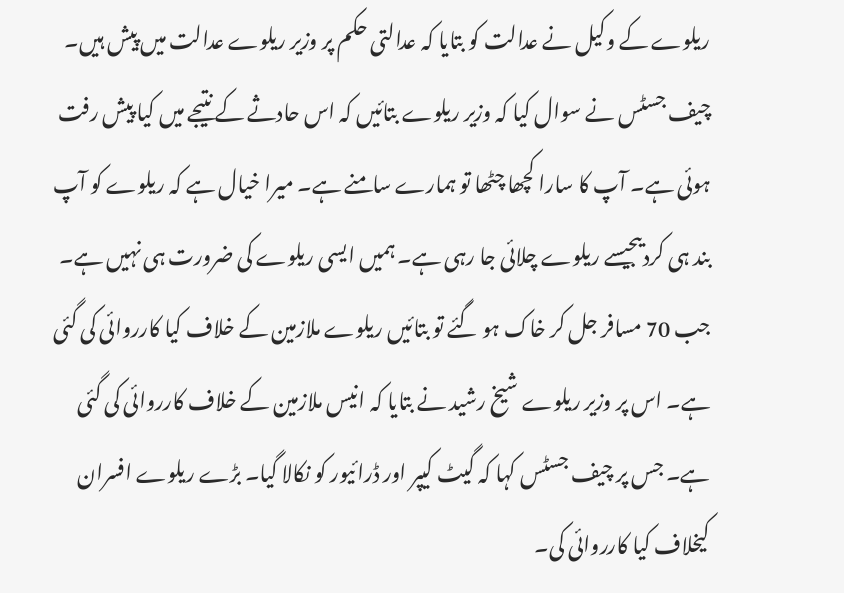ریلوے کے وکیل نے عدالت کو بتایا کہ عدالتی حکم پر وزیر ریلوے عدالت میں پیش ہیں۔ چیف جسٹس نے سوال کیا کہ وزیر ریلوے بتائیں کہ اس حادثے کے نتیجے میں کیا پیش رفت ہوئی ہے۔ آپ کا سارا کچھا چٹھا تو ہمارے سامنے ہے۔ میرا خیال ہے کہ ریلوے کو آپ بند ہی کردیںجیسے ریلوے چلائی جا رہی ہے۔ ہمیں ایسی ریلوے کی ضرورت ہی نہیں ہے۔ جب 70 مسافر جل کر خاک ہو گئے تو بتائیں ریلوے ملازمین کے خلاف کیا کارروائی کی گئی ہے۔ اس پر وزیر ریلوے شیخ رشید نے بتایا کہ انیس ملازمین کے خلاف کارروائی کی گئی ہے۔ جس پر چیف جسٹس کہا کہ گیٹ کیپر اور ڈرائیور کو نکالا گیا۔ بڑے ریلوے افسران کیخلاف کیا کارروائی کی۔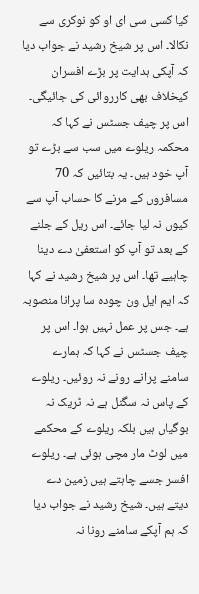کیا کسی سی ای او کو نوکری سے نکالا۔ اس پر شیخ رشید نے جواب دیا کہ آپکی ہدایت پر بڑے افسران کیخلاف بھی کارروائی کی جائیگی۔ اس پر چیف جسٹس نے کہا کہ محکمہ ریلوے میں سب سے بڑے تو آپ خود ہیں۔ یہ بتائیں کہ 70 مسافروں کے مرنے کا حساب آپ سے کیوں نہ لیا جائے۔ اس ریل کے جلنے کے بعد تو آپ کو استعفیٰ دے دینا چاہیے تھا۔ اس پر شیخ رشید نے کہا کہ ایم ایل ون چودہ سا پرانا منصوبہ ہے۔ جس پر عمل نہیں ہوا۔ اس پر چیف جسٹس نے کہا کہ ہمارے سامنے پرانے رونے نہ روئیں۔ ریلوے کے پاس نہ سگنل ہے نہ ٹریک نہ بوگیاں ہیں بلکہ ریلوے کے محکمے میں لوٹ مار مچی ہوئی ہے۔ ریلوے افسر جسے چاہتے ہیں زمین دے دیتے ہیں۔ شیخ رشید نے جواب دیا کہ ہم آپکے سامنے رونا نہ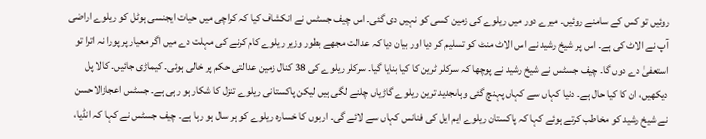روئیں تو کس کے سامنے روئیں۔ میرے دور میں ریلوے کی زمین کسی کو نہیں دی گئی۔ اس چیف جسٹس نے انکشاف کیا کہ کراچی میں حیات ایجنسی ہوٹل کو ریلوے اراضی آپ نے الاٹ کی ہے۔ اس پر شیخ رشید نے اس الاٹ منٹ کو تسلیم کر دیا اور بیان دیا کہ عدالت مجھے بطور وزیر ریلوے کام کرنے کی مہلت دے میں اگر معیار پر پورا نہ اترا تو استعفیٰ دے دوں گا۔ چیف جسٹس نے شیخ رشید نے پوچھا کہ سرکلر ٹرین کا کیا بنایا گیا۔ سرکلر ریلوے کی 38 کنال زمین عدالتی حکم پر خالی ہوئی۔ کیماڑی جائیں۔ کالا پل دیکھیں، ان کا کیا حال ہے۔ دنیا کہاں سے کہاں پہنچ گئی وہاںجدید ترین ریلوے گاڑیاں چلنے لگی ہیں لیکن پاکستانی ریلوے تنزل کا شکار ہو رہی ہے۔ جسٹس اعجازالاحسن نے شیخ رشید کو مخاطب کرتے ہوئے کہا کہ پاکستان ریلوے ایم ایل کی فنانس کہاں سے لائے گی۔ اربوں کا خسارہ ریلوے کو ہر سال ہو رہا ہے۔ چیف جسٹس نے کہا کہ انڈیا،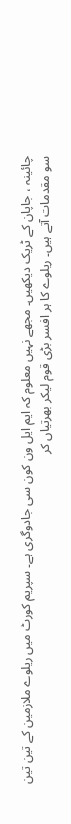چائینہ ، جاپان کے ٹریک دیکھیں۔ مجھے نہیں معلوم کہ ایم ایل ون کون سی جادوگری ہے۔ سپریم کورٹ میں ریلوے ملازمین کے تین تین سو مقدمات آتے ہیں۔ ریلوے کا ہر افسر بڑی قوم لیکر بھرتیاں کر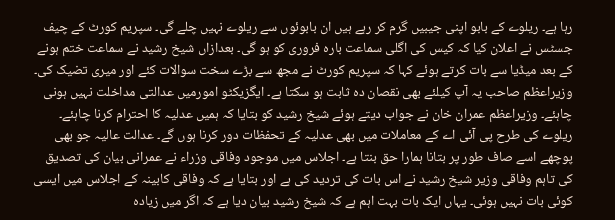رہا ہے۔ ریلوے کے بابو اپنی جیبیں گرم کر رہے ہیں ان بابوئوں سے ریلوے نہیں چلے گی۔ سپریم کورٹ کے چیف جسٹس نے اعلان کیا کہ کیس کی اگلی سماعت بارہ فروری کو ہو گی۔ بعدازاں شیخ رشید نے سماعت ختم ہونے کے بعد میڈیا سے بات کرتے ہوئے کہا کہ سپریم کورٹ نے مجھ سے بڑے سخت سوالات کئے اور میری تضیک کی۔ وزیراعظم صاحب یہ آپ کیلئے بھی نقصان دہ ثابت ہو سکتا ہے۔ ایگزیکٹو امورمیں عدالتی مداخلت نہیں ہونی چاہئے۔ وزیراعظم عمران خان نے جواب دیتے ہوئے شیخ رشید کو بتایا کہ ہمیں عدلیہ کا احترام کرنا چاہئے۔ ریلوے کی طرح پی آئی اے کے معاملات میں بھی عدلیہ کے تحفظات دور کرنا ہوں گے۔ عدالت عالیہ جو بھی پوچھے اسے صاف طور پر بتانا ہمارا حق بنتا ہے۔ اجلاس میں موجود وفاقی وزراء نے عمرانی بیان کی تصدیق کی تاہم وفاقی وزیر شیخ رشید نے اس بات کی تردید کی ہے اور بتایا ہے کہ وفاقی کابینہ کے اجلاس میں ایسی کوئی بات نہیں ہوئی۔ یہاں ایک بات بہت اہم ہے کہ شیخ رشید بیان دیا ہے کہ اگر میں زیادہ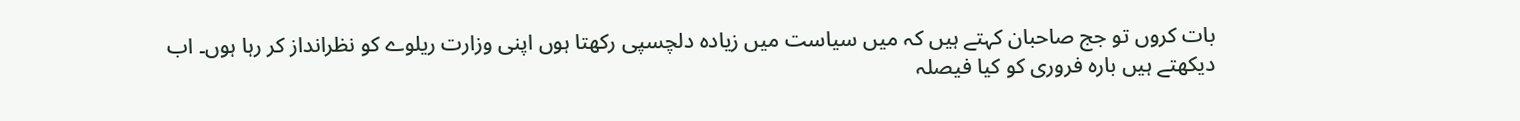بات کروں تو جج صاحبان کہتے ہیں کہ میں سیاست میں زیادہ دلچسپی رکھتا ہوں اپنی وزارت ریلوے کو نظرانداز کر رہا ہوں۔ اب دیکھتے ہیں بارہ فروری کو کیا فیصلہ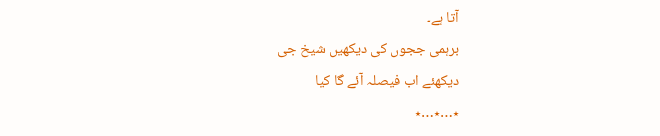آتا ہے۔
برہمی ججوں کی دیکھیں شیخ جی
دیکھئے اب فیصلہ آئے گا کیا
٭…٭…٭